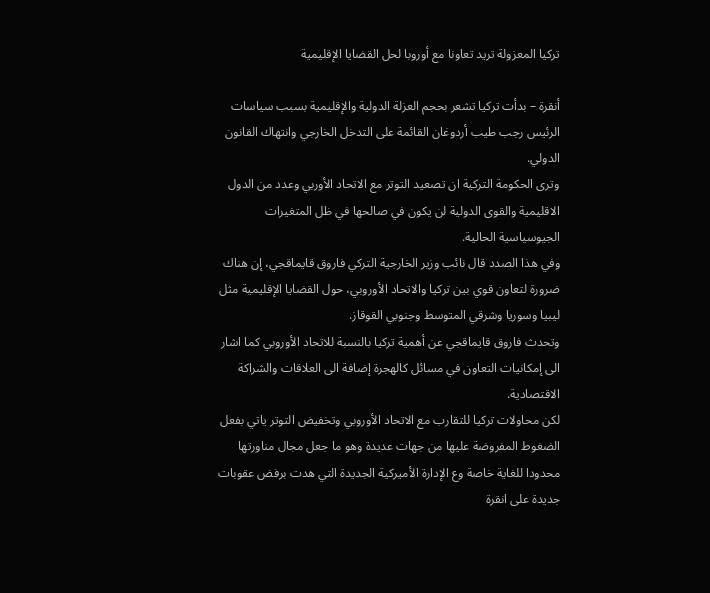تركيا المعزولة تريد تعاونا مع أوروبا لحل القضايا الإقليمية

أنقرة – بدأت تركيا تشعر بحجم العزلة الدولية والإقليمية بسبب سياسات الرئيس رجب طيب أردوغان القائمة على التدخل الخارجي وانتهاك القانون الدولي.
وترى الحكومة التركية ان تصعيد التوتر مع الاتحاد الأوربي وعدد من الدول الاقليمية والقوى الدولية لن يكون في صالحها في ظل المتغيرات الجيوسياسية الحالية.
وفي هذا الصدد قال نائب وزير الخارجية التركي فاروق قايماقجي، إن هناك ضرورة لتعاون قوي بين تركيا والاتحاد الأوروبي، حول القضايا الإقليمية مثل ليبيا وسوريا وشرقي المتوسط وجنوبي القوقاز.
وتحدث فاروق قايماقجي عن أهمية تركيا بالنسبة للاتحاد الأوروبي كما اشار الى إمكانيات التعاون في مسائل كالهجرة إضافة الى العلاقات والشراكة الاقتصادية.
لكن محاولات تركيا للتقارب مع الاتحاد الأوروبي وتخفيض التوتر ياتي بفعل الضغوط المفروضة عليها من جهات عديدة وهو ما جعل مجال مناورتها محدودا للغاية خاصة وع الإدارة الأميركية الجديدة التي هدت برفض عقوبات جديدة على انقرة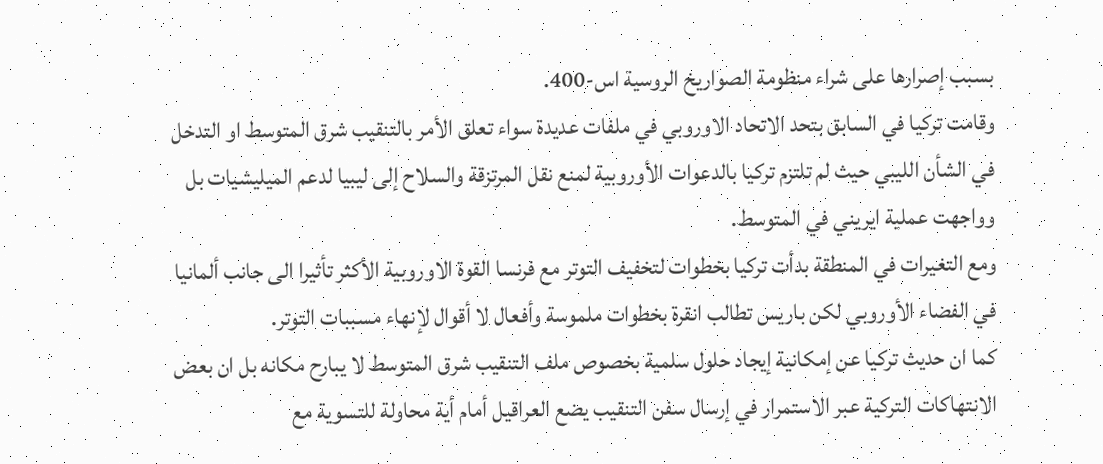بسبب إصرارها على شراء منظومة الصواريخ الروسية اس-400.
وقامت تركيا في السابق بتحد الاتحاد الاوروبي في ملفات عديدة سواء تعلق الأمر بالتنقيب شرق المتوسط او التدخل في الشأن الليبي حيث لم تلتزم تركيا بالدعوات الأوروبية لمنع نقل المرتزقة والسلاح إلى ليبيا لدعم الميليشيات بل وواجهت عملية ايريني في المتوسط.
ومع التغيرات في المنطقة بدأت تركيا بخطوات لتخفيف التوتر مع فرنسا القوة الاوروبية الأكثر تأثيرا الى جانب ألمانيا في الفضاء الأوروبي لكن باريس تطالب انقرة بخطوات ملموسة وأفعال لا أقوال لإنهاء مسببات التوتر.
كما ان حديث تركيا عن إمكانية إيجاد حلول سلمية بخصوص ملف التنقيب شرق المتوسط لا يبارح مكانه بل ان بعض الانتهاكات التركية عبر الاستمرار في إرسال سفن التنقيب يضع العراقيل أمام أية محاولة للتسوية مع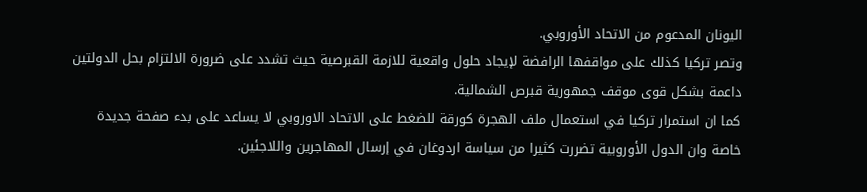اليونان المدعوم من الاتحاد الأوروبي.
وتصر تركيا كذلك على مواقفها الرافضة لإيجاد حلول واقعية للازمة القبرصية حيث تشدد على ضرورة الالتزام بحل الدولتين داعمة بشكل قوى موقف جمهورية قبرص الشمالية.
كما ان استمرار تركيا في استعمال ملف الهجرة كورقة للضغط على الاتحاد الاوروبي لا يساعد على بدء صفحة جديدة خاصة وان الدول الأوروبية تضررت كثيرا من سياسة اردوغان في إرسال المهاجرين واللاجئين.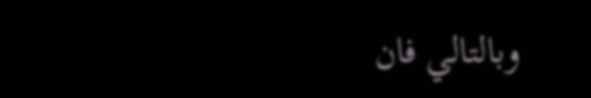وبالتالي فان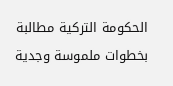الحكومة التركية مطالبة بخطوات ملموسة وجدية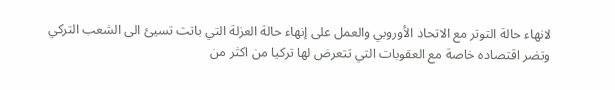لانهاء حالة التوتر مع الاتحاد الأوروبي والعمل على إنهاء حالة العزلة التي باتت تسيئ الى الشعب التركي وتضر اقتصاده خاصة مع العقوبات التي تتعرض لها تركيا من اكثر من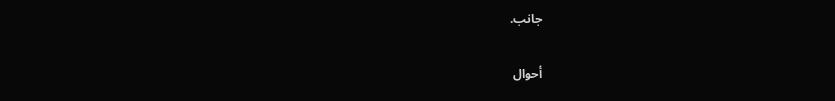جانب.

أحوال